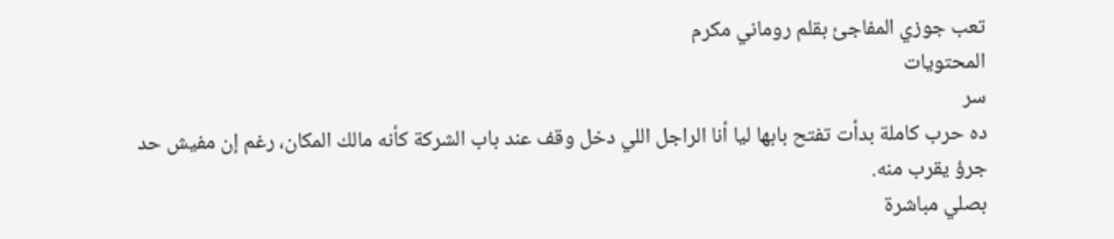تعب جوزي المفاجئ بقلم روماني مكرم
المحتويات
سر
ده حرب كاملة بدأت تفتح بابها ليا أنا الراجل اللي دخل وقف عند باب الشركة كأنه مالك المكان، رغم إن مفيش حد جرؤ يقرب منه.
بصلي مباشرة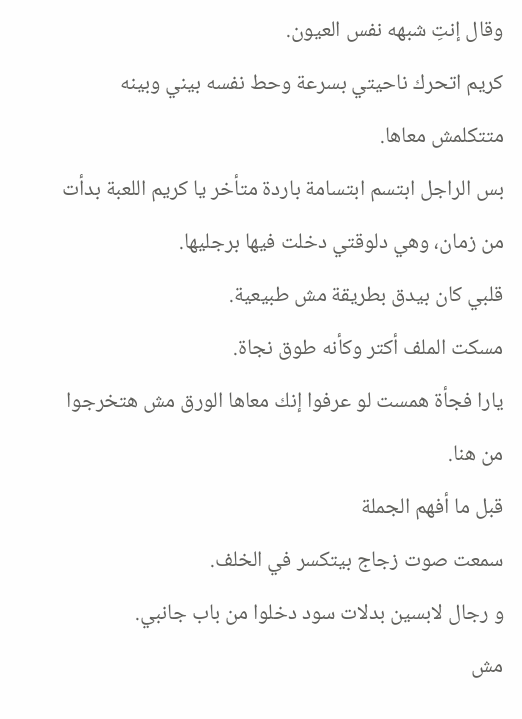وقال إنتِ شبهه نفس العيون.
كريم اتحرك ناحيتي بسرعة وحط نفسه بيني وبينه متتكلمش معاها.
بس الراجل ابتسم ابتسامة باردة متأخر يا كريم اللعبة بدأت من زمان، وهي دلوقتي دخلت فيها برجليها.
قلبي كان بيدق بطريقة مش طبيعية.
مسكت الملف أكتر وكأنه طوق نجاة.
يارا فجأة همست لو عرفوا إنك معاها الورق مش هتخرجوا من هنا.
قبل ما أفهم الجملة
سمعت صوت زجاج بيتكسر في الخلف.
و رجال لابسين بدلات سود دخلوا من باب جانبي.
مش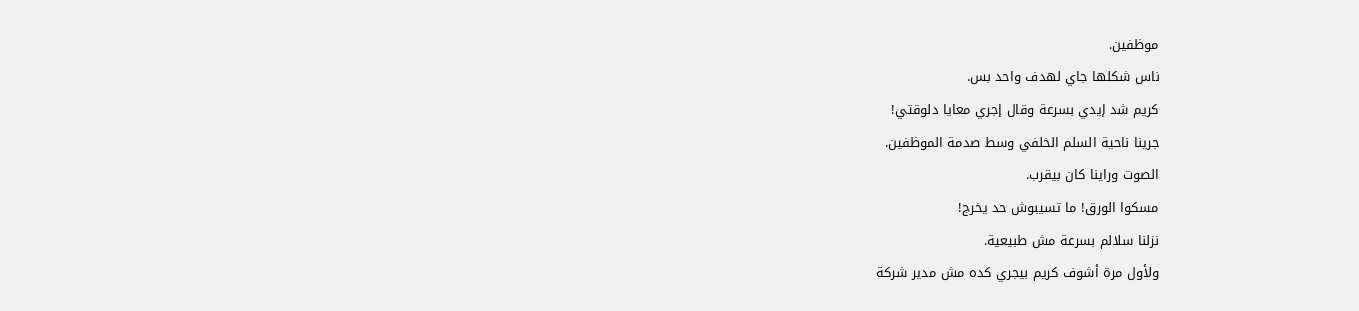موظفين.
ناس شكلها جاي لهدف واحد بس.
كريم شد إيدي بسرعة وقال إجري معايا دلوقتي!
جرينا ناحية السلم الخلفي وسط صدمة الموظفين.
الصوت وراينا كان بيقرب.
مسكوا الورق! ما تسيبوش حد يخرج!
نزلنا سلالم بسرعة مش طبيعية.
ولأول مرة أشوف كريم بيجري كده مش مدير شركة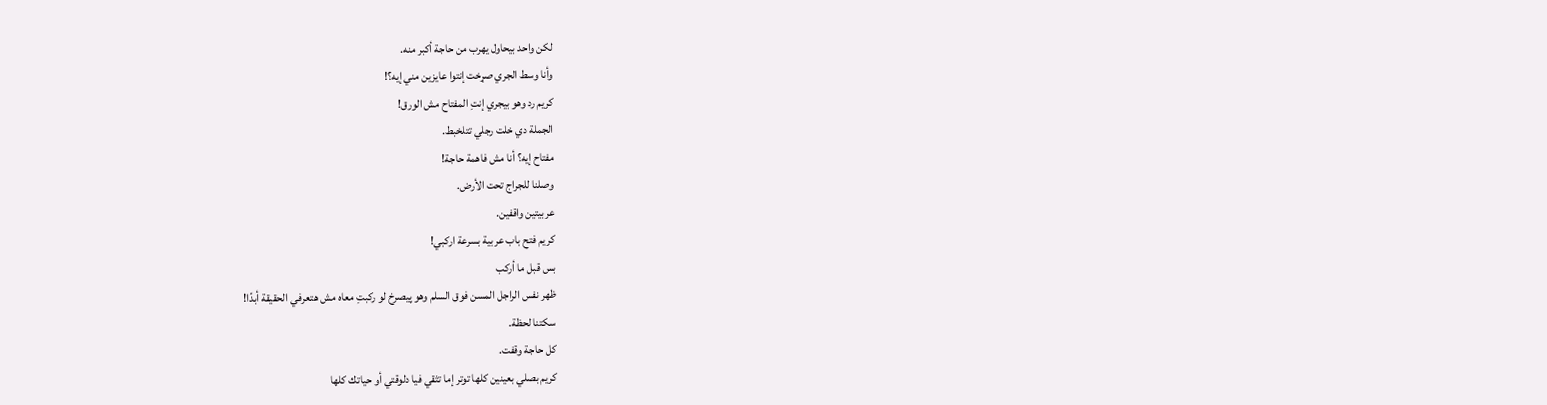لكن واحد بيحاول يهرب من حاجة أكبر منه.
وأنا وسط الجري صړخت إنتوا عايزين مني إيه؟!
كريم رد وهو بيجري إنتِ المفتاح مش الورق!
الجملة دي خلت رجلي تتلخبط.
مفتاح إيه؟ أنا مش فاهمة حاجة!
وصلنا للجراج تحت الأرض.
عربيتين واقفين.
كريم فتح باب عربية بسرعة اركبي!
بس قبل ما أركب
ظهر نفس الراجل المسن فوق السلم وهو پيصرخ لو ركبتِ معاه مش هتعرفي الحقيقة أبدًا!
سكتنا لحظة.
كل حاجة وقفت.
كريم بصلي بعينين كلها توتر إما تثقي فيا دلوقتي أو حياتك كلها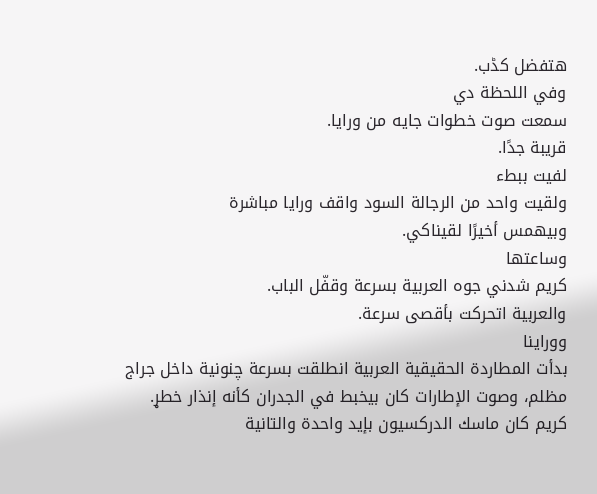هتفضل كڈب.
وفي اللحظة دي
سمعت صوت خطوات جايه من ورايا.
قريبة جدًا.
لفيت ببطء
ولقيت واحد من الرجالة السود واقف ورايا مباشرة
وبيهمس أخيرًا لقيناكي.
وساعتها
كريم شدني جوه العربية بسرعة وقفّل الباب.
والعربية اتحركت بأقصى سرعة.
ووراينا
بدأت المطاردة الحقيقية العربية انطلقت بسرعة چنونية داخل جراج مظلم، وصوت الإطارات كان بيخبط في الجدران كأنه إنذار خطړ.
كريم كان ماسك الدركسيون بإيد واحدة والتانية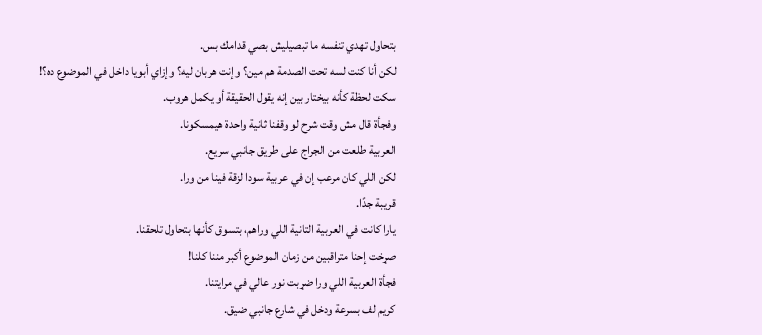بتحاول تهدي تنفسه ما تبصيليش بصي قدامك بس.
لكن أنا كنت لسه تحت الصدمة هم مين؟ وإنت هربان ليه؟ وإزاي أبويا داخل في الموضوع ده؟!
سكت لحظة كأنه بيختار بين إنه يقول الحقيقة أو يكمل هروب.
وفجأة قال مش وقت شرح لو وقفنا ثانية واحدة هيمسكونا.
العربية طلعت من الجراج على طريق جانبي سريع.
لكن اللي كان مرعب إن في عربية سودا لزقة فينا من ورا.
قريبة جدًا.
يارا كانت في العربية التانية اللي وراهم، بتسوق كأنها بتحاول تلحقنا.
صړخت إحنا متراقبين من زمان الموضوع أكبر مننا كلنا!
فجأة العربية اللي ورا ضړبت نور عالي في مرايتنا.
كريم لف بسرعة ودخل في شارع جانبي ضيق.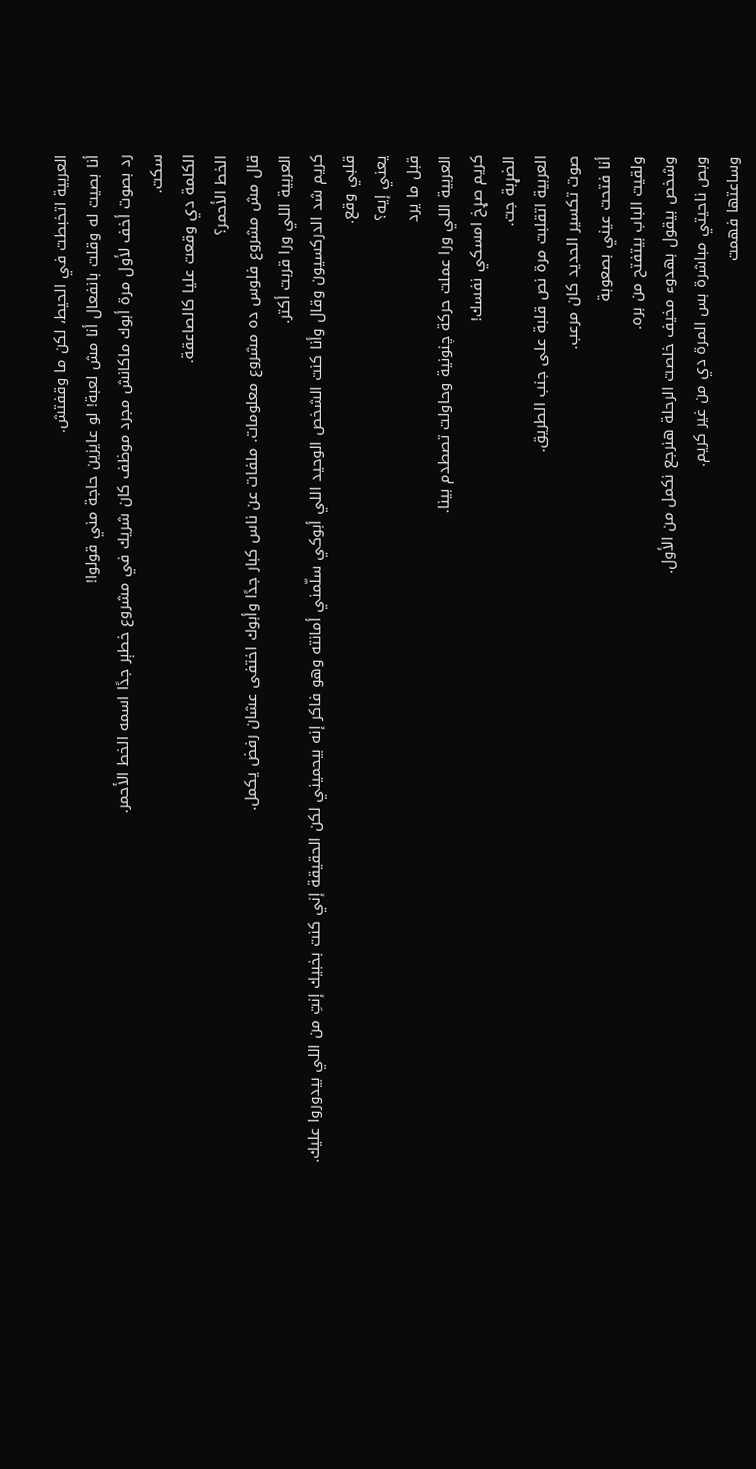العربية اتخبطت في الحيط، لكن ما وقفتش.
أنا بصيت له وقلت بانفعال أنا مش لعبة! لو عايزين حاجة مني قولوا!
رد بصوت أخف لأول مرة أبوك ماكانش مجرد موظف كان شريك في مشروع خطېر جدًا اسمه الخط الأحمر.
سكت.
الكلمة دي وقعت عليا كالصاعقة.
الخط الأحمر؟
قال مش مشروع فلوس ده مشروع معلومات. ملفات عن ناس كبار جدًا وأبوك اختفى عشان رفض يكمل.
العربية اللي ورا قربت أكتر.
كريم شد الدركسيون وقال وأنا كنت الشخص الوحيد اللي أبوكي سلّمني أمانته وهو فاكر إنه بيحميني لكن الحقيقة إني كنت بخبيك إنتِ من اللي بيدوروا عليك.
قلبي وقع.
يعني إيه؟
قبل ما يرد
العربية اللي ورا عملت حركة چنونية وحاولت تصطدم بينا.
كريم صړخ امسكي نفسك!
الضړبة جت.
العربية اتقلبت مرة نص قلبة على جنب الطريق.
صوت تكسير الحديد كان مرعب.
أنا فتحت عيني بصعوبة
ولقيت الباب بيتفتح من بره.
وشخص بيقول بهدوء مخيف خلصت الرحلة هنرجع نكمل من الأول.
وبص ناحيتي مباشرة بس المرة دي من غير كريم.
وساعتها فهمت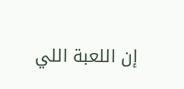إن اللعبة اللي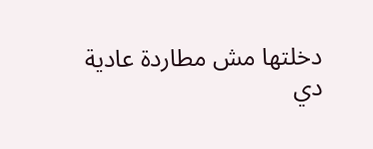دخلتها مش مطاردة عادية
دي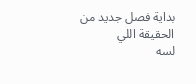بداية فصل جديد من الحقيقة اللي
لسه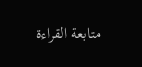متابعة القراءة